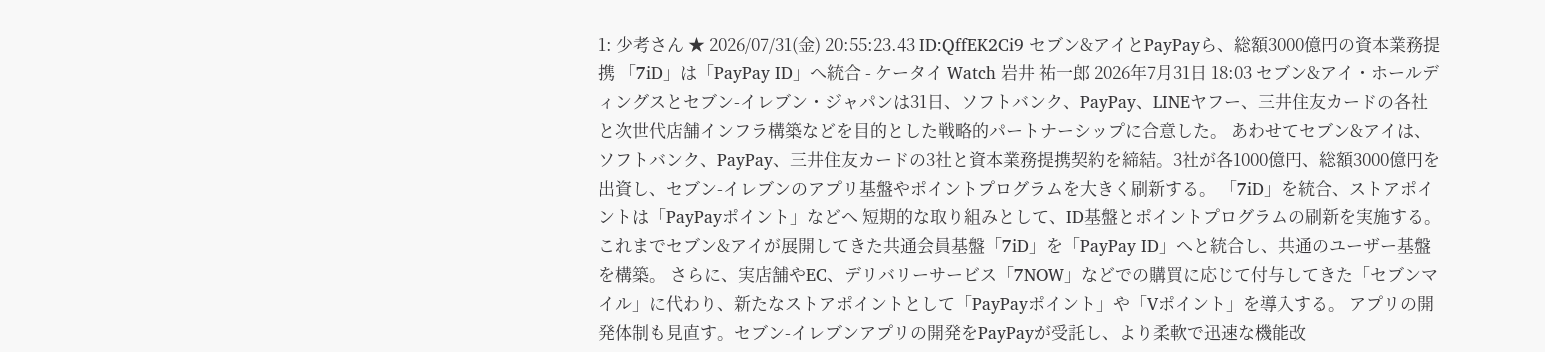1: 少考さん ★ 2026/07/31(金) 20:55:23.43 ID:QffEK2Ci9 セブン&アイとPayPayら、総額3000億円の資本業務提携 「7iD」は「PayPay ID」へ統合 - ケータイ Watch 岩井 祐一郎 2026年7月31日 18:03 セブン&アイ・ホールディングスとセブン-イレブン・ジャパンは31日、ソフトバンク、PayPay、LINEヤフー、三井住友カードの各社と次世代店舗インフラ構築などを目的とした戦略的パートナーシップに合意した。 あわせてセブン&アイは、ソフトバンク、PayPay、三井住友カードの3社と資本業務提携契約を締結。3社が各1000億円、総額3000億円を出資し、セブン-イレブンのアプリ基盤やポイントプログラムを大きく刷新する。 「7iD」を統合、ストアポイントは「PayPayポイント」などへ 短期的な取り組みとして、ID基盤とポイントプログラムの刷新を実施する。これまでセブン&アイが展開してきた共通会員基盤「7iD」を「PayPay ID」へと統合し、共通のユーザー基盤を構築。 さらに、実店舗やEC、デリバリーサービス「7NOW」などでの購買に応じて付与してきた「セブンマイル」に代わり、新たなストアポイントとして「PayPayポイント」や「Vポイント」を導入する。 アプリの開発体制も見直す。セブン-イレブンアプリの開発をPayPayが受託し、より柔軟で迅速な機能改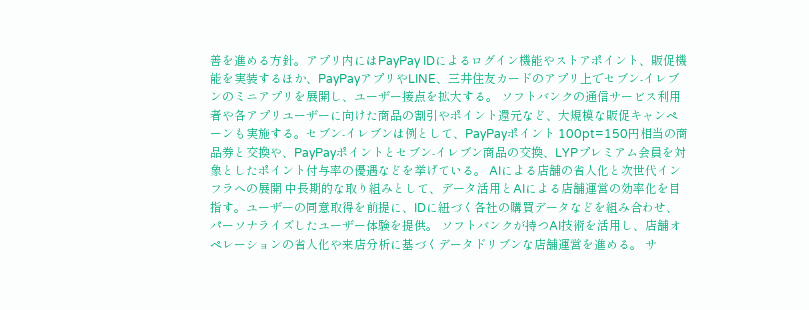善を進める方針。アプリ内にはPayPay IDによるログイン機能やストアポイント、販促機能を実装するほか、PayPayアプリやLINE、三井住友カードのアプリ上でセブン-イレブンのミニアプリを展開し、ユーザー接点を拡大する。 ソフトバンクの通信サービス利用者や各アプリユーザーに向けた商品の割引やポイント還元など、大規模な販促キャンペーンも実施する。セブン-イレブンは例として、PayPayポイント 100pt=150円相当の商品券と交換や、PayPayポイントとセブン-イレブン商品の交換、LYPプレミアム会員を対象としたポイント付与率の優遇などを挙げている。 AIによる店舗の省人化と次世代インフラへの展開 中長期的な取り組みとして、データ活用とAIによる店舗運営の効率化を目指す。ユーザーの同意取得を前提に、IDに紐づく各社の購買データなどを組み合わせ、パーソナライズしたユーザー体験を提供。 ソフトバンクが持つAI技術を活用し、店舗オペレーションの省人化や来店分析に基づくデータドリブンな店舗運営を進める。 サ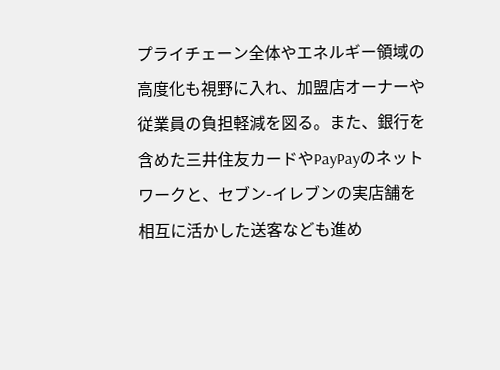プライチェーン全体やエネルギー領域の高度化も視野に入れ、加盟店オーナーや従業員の負担軽減を図る。また、銀行を含めた三井住友カードやPayPayのネットワークと、セブン-イレブンの実店舗を相互に活かした送客なども進め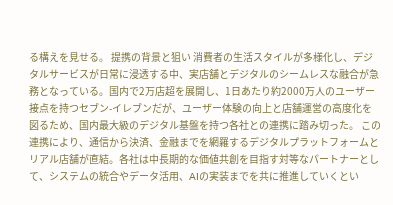る構えを見せる。 提携の背景と狙い 消費者の生活スタイルが多様化し、デジタルサービスが日常に浸透する中、実店舗とデジタルのシームレスな融合が急務となっている。国内で2万店超を展開し、1日あたり約2000万人のユーザー接点を持つセブン-イレブンだが、ユーザー体験の向上と店舗運営の高度化を図るため、国内最大級のデジタル基盤を持つ各社との連携に踏み切った。 この連携により、通信から決済、金融までを網羅するデジタルプラットフォームとリアル店舗が直結。各社は中長期的な価値共創を目指す対等なパートナーとして、システムの統合やデータ活用、AIの実装までを共に推進していくとい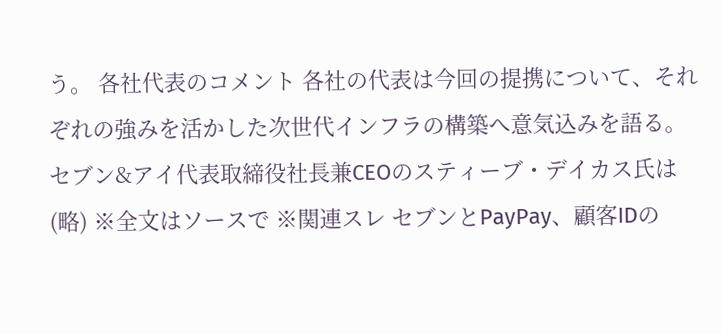う。 各社代表のコメント 各社の代表は今回の提携について、それぞれの強みを活かした次世代インフラの構築へ意気込みを語る。 セブン&アイ代表取締役社長兼CEOのスティーブ・デイカス氏は(略) ※全文はソースで ※関連スレ セブンとPayPay、顧客IDの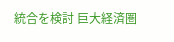統合を検討 巨大経済圏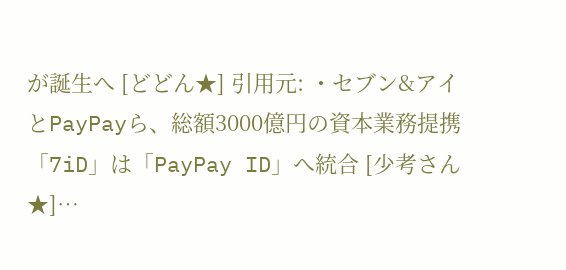が誕生へ [どどん★] 引用元: ・セブン&アイとPayPayら、総額3000億円の資本業務提携 「7iD」は「PayPay ID」へ統合 [少考さん★]…